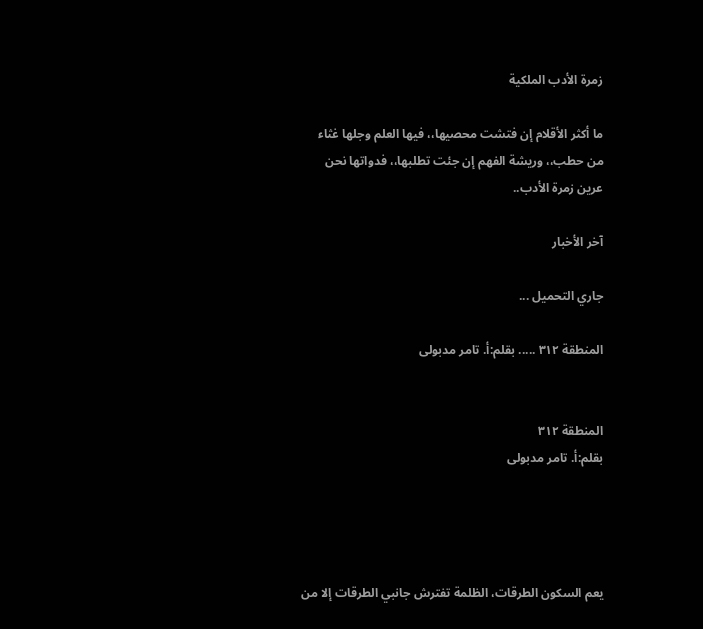زمرة الأدب الملكية

ما أكثر الأقلام إن فتشت محصيها،، فيها العلم وجلها غثاء من حطب،، وريشة الفهم إن جئت تطلبها،، فدواتها نحن عرين زمرة الأدب..

آخر الأخبار

جاري التحميل ...

المنطقة ٣١٢ ..... بقلم:أ. تامر مدبولى


المنطقة ٣١٢
بقلم:أ. تامر مدبولى




يعم السكون الطرقات، الظلمة تفترش جانبي الطرقات إلا من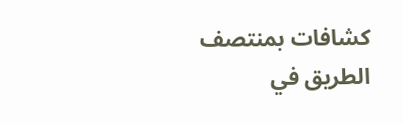كشافات بمنتصف الطريق في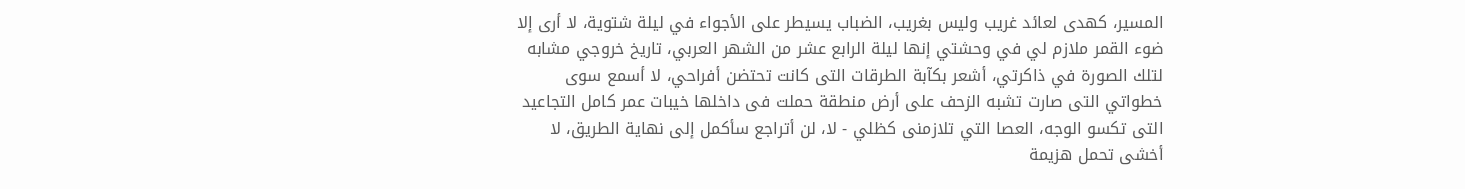المسير، كهدى لعائد غريب وليس بغريب، الضباب يسيطر على الأجواء في ليلة شتوية، لا أرى إلا ضوء القمر ملازم لي في وحشتي إنها ليلة الرابع عشر من الشهر العربي، تاريخ خروجي مشابه لتلك الصورة في ذاكرتي، أشعر بكآبة الطرقات التى كانت تحتضن أفراحي، لا أسمع سوى خطواتي التى صارت تشبه الزحف على أرض منطقة حملت فى داخلها خيبات عمر كامل التجاعيد التى تكسو الوجه، العصا التي تلازمنى كظلي - لا، لن أتراجع سأكمل إلى نهاية الطريق، لا أخشى تحمل هزيمة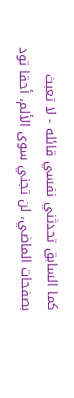كما السابق تحدثني نفسي قائله - لا تعبث بصفحات الماضي، لن تجني سوى الألم، أحقا تود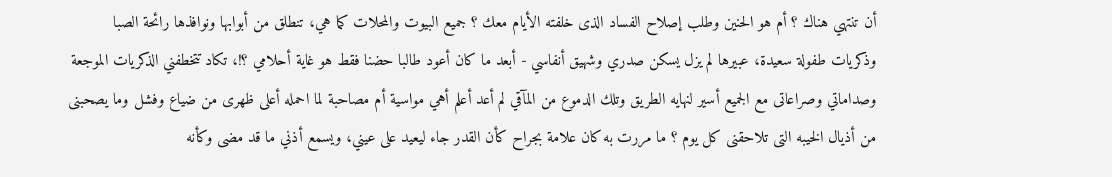أن تنتهي هناك ؟ أم هو الحنين وطلب إصلاح الفساد الذى خلفته الأيام معك ؟ جميع البيوت والمحلات كما هي، تنطلق من أبوابها ونوافذها رائحة الصبا وذكريات طفولة سعيدة، عبيرها لم يزل يسكن صدري وشهيق أنفاسي - أبعد ما كان أعود طالبا حضنا فقط هو غاية أحلامي ؟!، تكاد تتخطفني الذكريات الموجعة وصداماتي وصراعاتى مع الجميع أسير لنهايه الطريق وتلك الدموع من المآقي لم أعد أعلم أهي مواسية أم مصاحبة لما احمله أعلى ظهرى من ضياع وفشل وما يصحبنى من أذيال الخيبه التى تلاحقنى كل يوم ؟ ما مررت به كان علامة بجراح كأن القدر جاء ليعيد على عيني، ويسمع أذني ما قد مضى وكأنه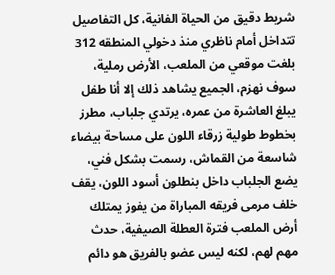شريط دقيق من الحياة الفانية، كل التفاصيل تتداخل أمام ناظري منذ دخولي المنطقه 312 بلغت موقعي من الملعب، الأرض رملية، سوف نهزم، الجميع يشاهد ذلك إلا أنا طفل يبلغ العاشرة من عمره، يرتدي جلباب، مطرز بخطوط طولية زرقاء اللون على مساحة بيضاء شاسعة من القماش، رسمت بشكل فني، يضع الجلباب داخل بنطلون أسود اللون، يقف خلف مرمى فريقه المباراة من يفوز يمتلك أرض الملعب فترة العطلة الصيفية، حدث مهم لهم، لكنه ليس عضو بالفريق هو دائم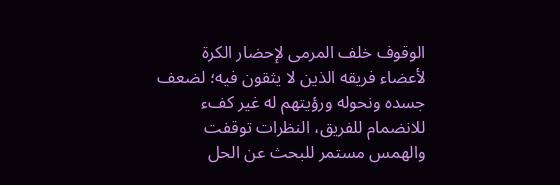الوقوف خلف المرمى لإحضار الكرة لأعضاء فريقه الذين لا يثقون فيه؛ لضعف جسده ونحوله ورؤيتهم له غير كفء للانضمام للفريق، النظرات توقفت والهمس مستمر للبحث عن الحل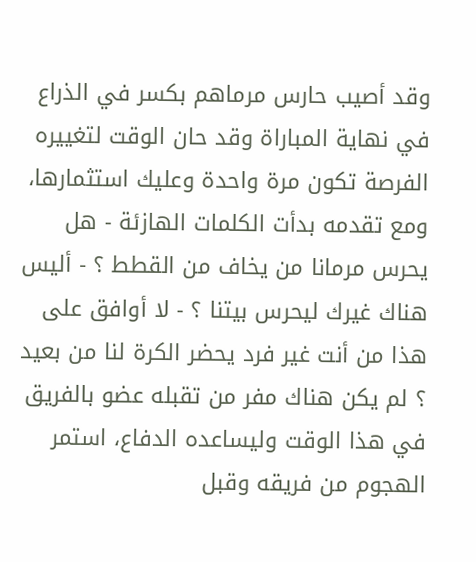وقد أصيب حارس مرماهم بكسر في الذراع في نهاية المباراة وقد حان الوقت لتغييره الفرصة تكون مرة واحدة وعليك استثمارها، ومع تقدمه بدأت الكلمات الهازئة - هل يحرس مرمانا من يخاف من القطط ؟ - أليس هناك غيرك ليحرس بيتنا ؟ - لا أوافق على هذا من أنت غير فرد يحضر الكرة لنا من بعيد ؟ لم يكن هناك مفر من تقبله عضو بالفريق في هذا الوقت وليساعده الدفاع، استمر الهجوم من فريقه وقبل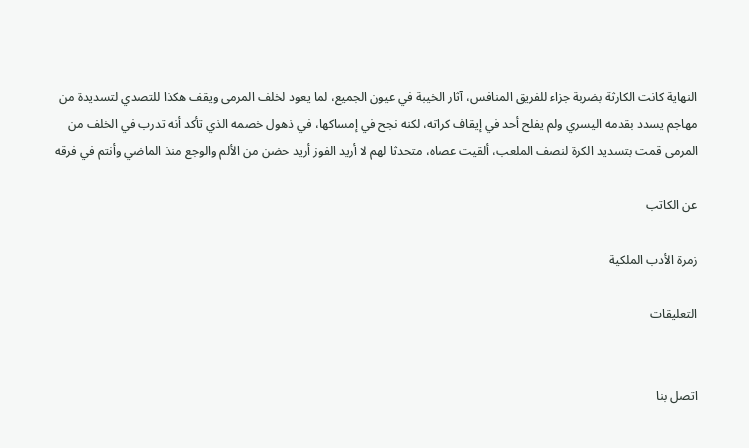النهاية كانت الكارثة بضربة جزاء للفريق المنافس، آثار الخيبة في عيون الجميع، لما يعود لخلف المرمى ويقف هكذا للتصدي لتسديدة من مهاجم يسدد بقدمه اليسري ولم يفلح أحد في إيقاف كراته، لكنه نجح في إمساكها، في ذهول خصمه الذي تأكد أنه تدرب في الخلف من المرمى قمت بتسديد الكرة لنصف الملعب، ألقيت عصاه، متحدثا لهم لا أريد الفوز أريد حضن من الألم والوجع منذ الماضي وأنتم في فرقه

عن الكاتب

زمرة الأدب الملكية

التعليقات


اتصل بنا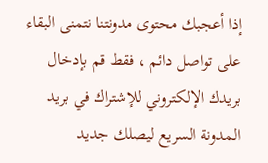إذا أعجبك محتوى مدونتنا نتمنى البقاء على تواصل دائم ، فقط قم بإدخال بريدك الإلكتروني للإشتراك في بريد المدونة السريع ليصلك جديد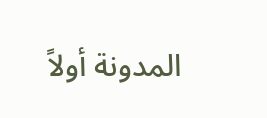المدونة أولاً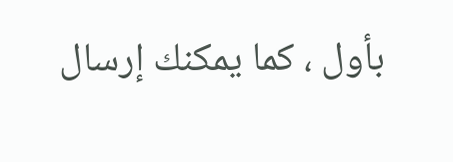بأول ، كما يمكنك إرسال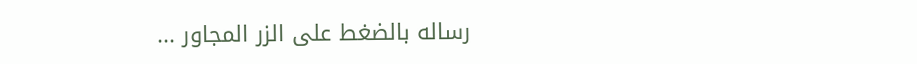رساله بالضغط على الزر المجاور ...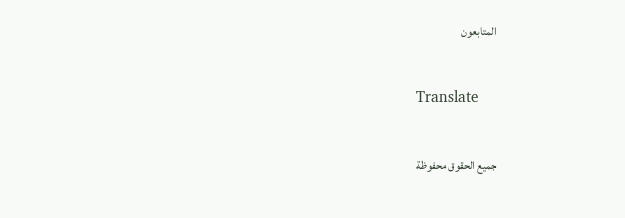المتابعون

Translate

جميع الحقوق محفوظة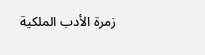زمرة الأدب الملكية